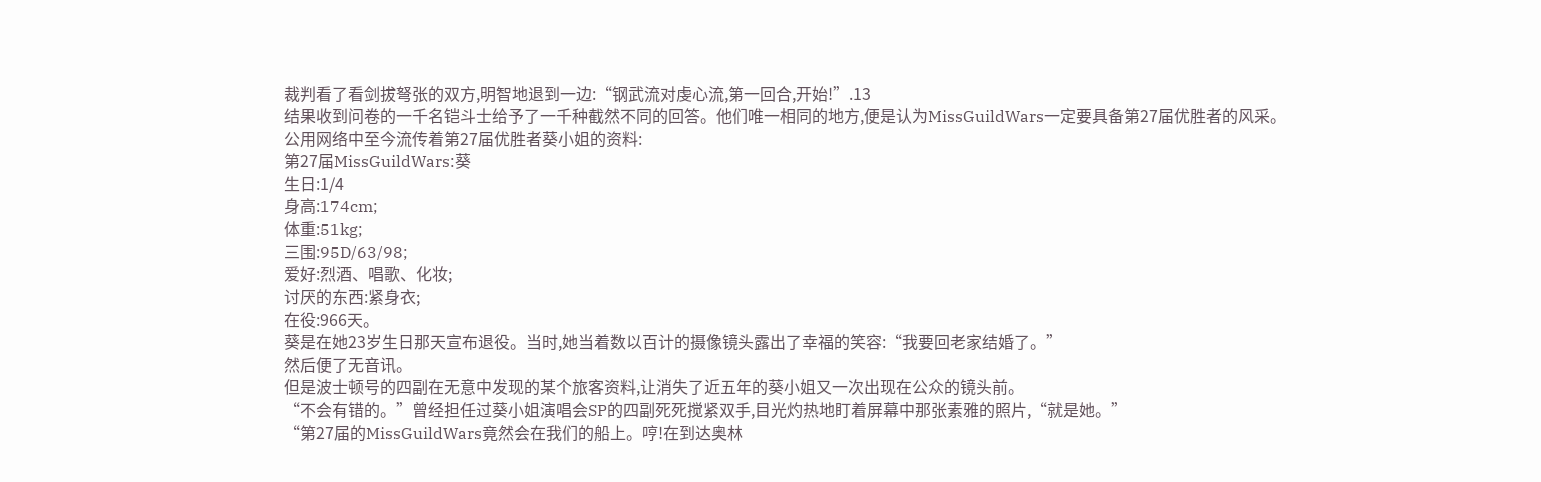裁判看了看剑拔弩张的双方,明智地退到一边:“钢武流对虔心流,第一回合,开始!”.13
结果收到问卷的一千名铠斗士给予了一千种截然不同的回答。他们唯一相同的地方,便是认为MissGuildWars一定要具备第27届优胜者的风采。
公用网络中至今流传着第27届优胜者葵小姐的资料:
第27届MissGuildWars:葵
生日:1/4
身高:174cm;
体重:51kg;
三围:95D/63/98;
爱好:烈酒、唱歌、化妆;
讨厌的东西:紧身衣;
在役:966天。
葵是在她23岁生日那天宣布退役。当时,她当着数以百计的摄像镜头露出了幸福的笑容:“我要回老家结婚了。”
然后便了无音讯。
但是波士顿号的四副在无意中发现的某个旅客资料,让消失了近五年的葵小姐又一次出现在公众的镜头前。
“不会有错的。”曾经担任过葵小姐演唱会SP的四副死死搅紧双手,目光灼热地盯着屏幕中那张素雅的照片,“就是她。”
“第27届的MissGuildWars竟然会在我们的船上。哼!在到达奥林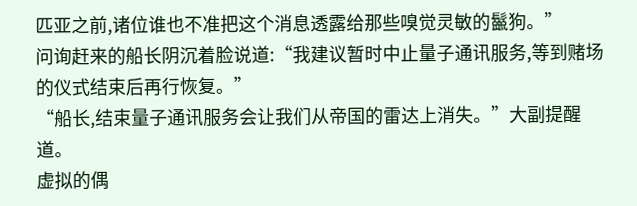匹亚之前,诸位谁也不准把这个消息透露给那些嗅觉灵敏的鬣狗。”
问询赶来的船长阴沉着脸说道:“我建议暂时中止量子通讯服务,等到赌场的仪式结束后再行恢复。”
“船长,结束量子通讯服务会让我们从帝国的雷达上消失。”大副提醒道。
虚拟的偶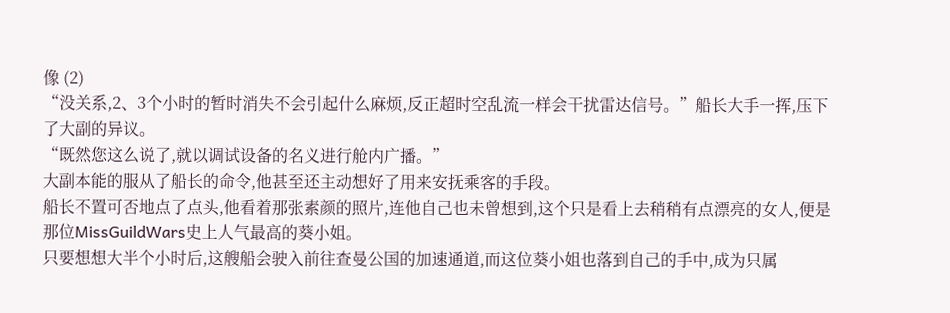像 (2)
“没关系,2、3个小时的暂时消失不会引起什么麻烦,反正超时空乱流一样会干扰雷达信号。”船长大手一挥,压下了大副的异议。
“既然您这么说了,就以调试设备的名义进行舱内广播。”
大副本能的服从了船长的命令,他甚至还主动想好了用来安抚乘客的手段。
船长不置可否地点了点头,他看着那张素颜的照片,连他自己也未曾想到,这个只是看上去稍稍有点漂亮的女人,便是那位MissGuildWars史上人气最高的葵小姐。
只要想想大半个小时后,这艘船会驶入前往查曼公国的加速通道,而这位葵小姐也落到自己的手中,成为只属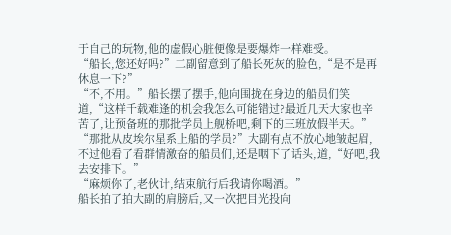于自己的玩物,他的虚假心脏便像是要爆炸一样难受。
“船长,您还好吗?”二副留意到了船长死灰的脸色,“是不是再休息一下?”
“不,不用。”船长摆了摆手,他向围拢在身边的船员们笑道,“这样千载难逢的机会我怎么可能错过?最近几天大家也辛苦了,让预备班的那批学员上舰桥吧,剩下的三班放假半天。”
“那批从皮埃尔星系上船的学员?”大副有点不放心地皱起眉,不过他看了看群情激奋的船员们,还是咽下了话头,道,“好吧,我去安排下。”
“麻烦你了,老伙计,结束航行后我请你喝酒。”
船长拍了拍大副的肩膀后,又一次把目光投向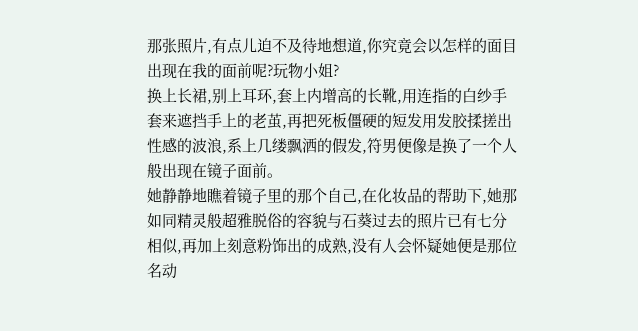那张照片,有点儿迫不及待地想道,你究竟会以怎样的面目出现在我的面前呢?玩物小姐?
换上长裙,别上耳环,套上内增高的长靴,用连指的白纱手套来遮挡手上的老茧,再把死板僵硬的短发用发胶揉搓出性感的波浪,系上几缕飘洒的假发,符男便像是换了一个人般出现在镜子面前。
她静静地瞧着镜子里的那个自己,在化妆品的帮助下,她那如同精灵般超雅脱俗的容貌与石葵过去的照片已有七分相似,再加上刻意粉饰出的成熟,没有人会怀疑她便是那位名动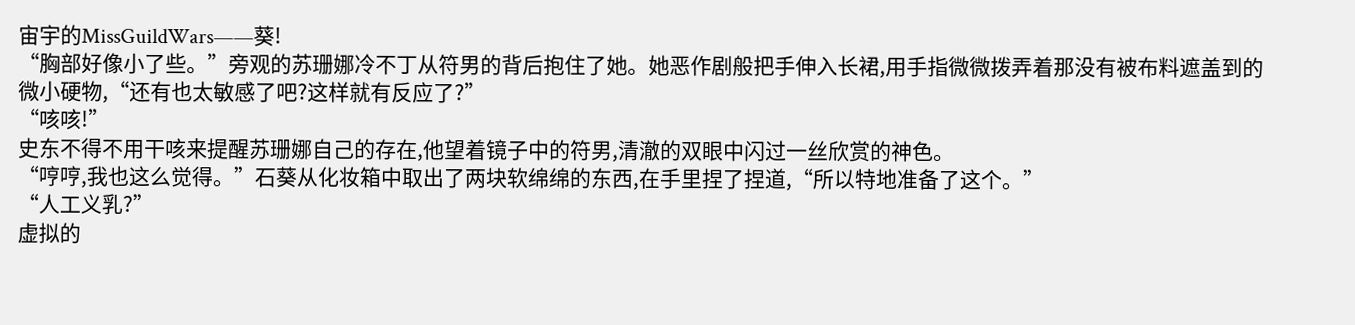宙宇的MissGuildWars——葵!
“胸部好像小了些。”旁观的苏珊娜冷不丁从符男的背后抱住了她。她恶作剧般把手伸入长裙,用手指微微拨弄着那没有被布料遮盖到的微小硬物,“还有也太敏感了吧?这样就有反应了?”
“咳咳!”
史东不得不用干咳来提醒苏珊娜自己的存在,他望着镜子中的符男,清澈的双眼中闪过一丝欣赏的神色。
“哼哼,我也这么觉得。”石葵从化妆箱中取出了两块软绵绵的东西,在手里捏了捏道,“所以特地准备了这个。”
“人工义乳?”
虚拟的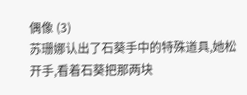偶像 (3)
苏珊娜认出了石葵手中的特殊道具,她松开手,看着石葵把那两块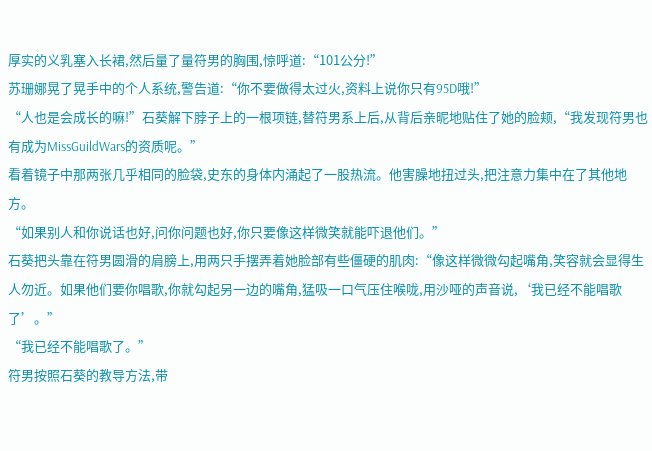厚实的义乳塞入长裙,然后量了量符男的胸围,惊呼道:“101公分!”
苏珊娜晃了晃手中的个人系统,警告道:“你不要做得太过火,资料上说你只有95D哦!”
“人也是会成长的嘛!”石葵解下脖子上的一根项链,替符男系上后,从背后亲昵地贴住了她的脸颊,“我发现符男也有成为MissGuildWars的资质呢。”
看着镜子中那两张几乎相同的脸袋,史东的身体内涌起了一股热流。他害臊地扭过头,把注意力集中在了其他地方。
“如果别人和你说话也好,问你问题也好,你只要像这样微笑就能吓退他们。”
石葵把头靠在符男圆滑的肩膀上,用两只手摆弄着她脸部有些僵硬的肌肉:“像这样微微勾起嘴角,笑容就会显得生人勿近。如果他们要你唱歌,你就勾起另一边的嘴角,猛吸一口气压住喉咙,用沙哑的声音说,‘我已经不能唱歌了’。”
“我已经不能唱歌了。”
符男按照石葵的教导方法,带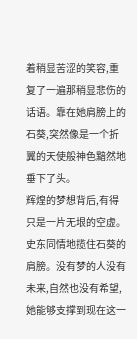着稍显苦涩的笑容,重复了一遍那稍显悲伤的话语。靠在她肩膀上的石葵,突然像是一个折翼的天使般神色黯然地垂下了头。
辉煌的梦想背后,有得只是一片无垠的空虚。
史东同情地揽住石葵的肩膀。没有梦的人没有未来,自然也没有希望,她能够支撑到现在这一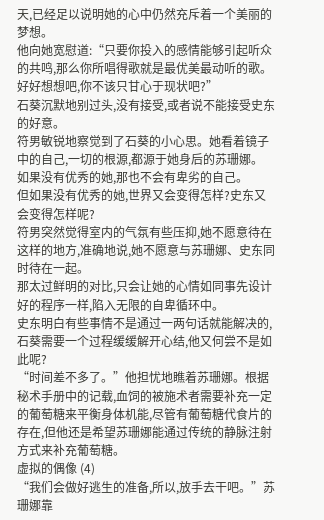天,已经足以说明她的心中仍然充斥着一个美丽的梦想。
他向她宽慰道:“只要你投入的感情能够引起听众的共鸣,那么你所唱得歌就是最优美最动听的歌。好好想想吧,你不该只甘心于现状吧?”
石葵沉默地别过头,没有接受,或者说不能接受史东的好意。
符男敏锐地察觉到了石葵的小心思。她看着镜子中的自己,一切的根源,都源于她身后的苏珊娜。
如果没有优秀的她,那也不会有卑劣的自己。
但如果没有优秀的她,世界又会变得怎样?史东又会变得怎样呢?
符男突然觉得室内的气氛有些压抑,她不愿意待在这样的地方,准确地说,她不愿意与苏珊娜、史东同时待在一起。
那太过鲜明的对比,只会让她的心情如同事先设计好的程序一样,陷入无限的自卑循环中。
史东明白有些事情不是通过一两句话就能解决的,石葵需要一个过程缓缓解开心结,他又何尝不是如此呢?
“时间差不多了。”他担忧地瞧着苏珊娜。根据秘术手册中的记载,血饲的被施术者需要补充一定的葡萄糖来平衡身体机能,尽管有葡萄糖代食片的存在,但他还是希望苏珊娜能通过传统的静脉注射方式来补充葡萄糖。
虚拟的偶像 (4)
“我们会做好逃生的准备,所以,放手去干吧。”苏珊娜靠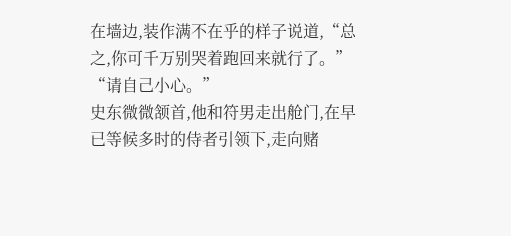在墙边,装作满不在乎的样子说道,“总之,你可千万别哭着跑回来就行了。”
“请自己小心。”
史东微微颔首,他和符男走出舱门,在早已等候多时的侍者引领下,走向赌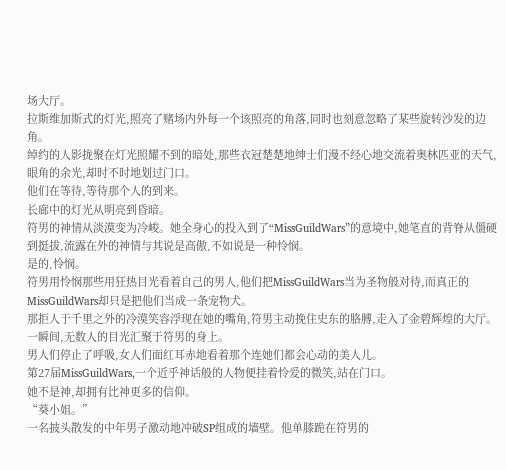场大厅。
拉斯维加斯式的灯光,照亮了赌场内外每一个该照亮的角落,同时也刻意忽略了某些旋转沙发的边角。
绰约的人影拢聚在灯光照耀不到的暗处,那些衣冠楚楚地绅士们漫不经心地交流着奥林匹亚的天气,眼角的余光,却时不时地划过门口。
他们在等待,等待那个人的到来。
长廊中的灯光从明亮到昏暗。
符男的神情从淡漠变为冷峻。她全身心的投入到了“MissGuildWars”的意境中,她笔直的背脊从僵硬到挺拔,流露在外的神情与其说是高傲,不如说是一种怜悯。
是的,怜悯。
符男用怜悯那些用狂热目光看着自己的男人,他们把MissGuildWars当为圣物般对待,而真正的MissGuildWars却只是把他们当成一条宠物犬。
那拒人于千里之外的冷漠笑容浮现在她的嘴角,符男主动挽住史东的胳膊,走入了金碧辉煌的大厅。
一瞬间,无数人的目光汇聚于符男的身上。
男人们停止了呼吸,女人们面红耳赤地看着那个连她们都会心动的美人儿。
第27届MissGuildWars,一个近乎神话般的人物便挂着怜爱的微笑,站在门口。
她不是神,却拥有比神更多的信仰。
“葵小姐。”
一名披头散发的中年男子激动地冲破SP组成的墙壁。他单膝跪在符男的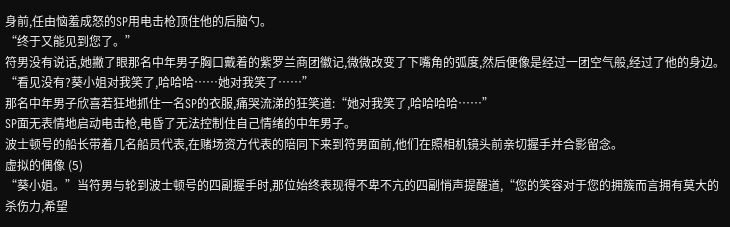身前,任由恼羞成怒的SP用电击枪顶住他的后脑勺。
“终于又能见到您了。”
符男没有说话,她撇了眼那名中年男子胸口戴着的紫罗兰商团徽记,微微改变了下嘴角的弧度,然后便像是经过一团空气般,经过了他的身边。
“看见没有?葵小姐对我笑了,哈哈哈……她对我笑了……”
那名中年男子欣喜若狂地抓住一名SP的衣服,痛哭流涕的狂笑道:“她对我笑了,哈哈哈哈……”
SP面无表情地启动电击枪,电昏了无法控制住自己情绪的中年男子。
波士顿号的船长带着几名船员代表,在赌场资方代表的陪同下来到符男面前,他们在照相机镜头前亲切握手并合影留念。
虚拟的偶像 (5)
“葵小姐。”当符男与轮到波士顿号的四副握手时,那位始终表现得不卑不亢的四副悄声提醒道,“您的笑容对于您的拥簇而言拥有莫大的杀伤力,希望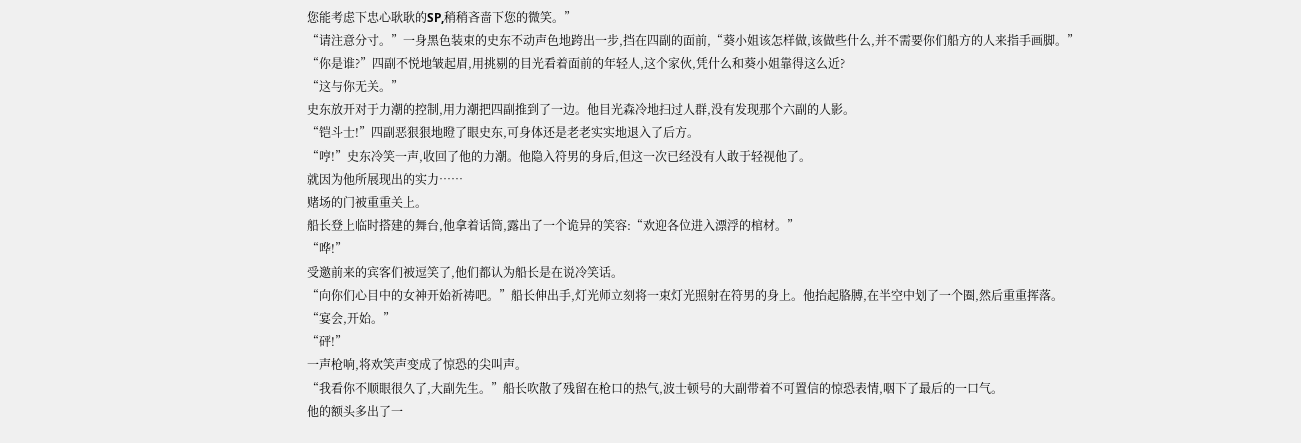您能考虑下忠心耿耿的SP,稍稍吝啬下您的微笑。”
“请注意分寸。”一身黑色装束的史东不动声色地跨出一步,挡在四副的面前,“葵小姐该怎样做,该做些什么,并不需要你们船方的人来指手画脚。”
“你是谁?”四副不悦地皱起眉,用挑剔的目光看着面前的年轻人,这个家伙,凭什么和葵小姐靠得这么近?
“这与你无关。”
史东放开对于力潮的控制,用力潮把四副推到了一边。他目光森冷地扫过人群,没有发现那个六副的人影。
“铠斗士!”四副恶狠狠地瞪了眼史东,可身体还是老老实实地退入了后方。
“哼!”史东冷笑一声,收回了他的力潮。他隐入符男的身后,但这一次已经没有人敢于轻视他了。
就因为他所展现出的实力……
赌场的门被重重关上。
船长登上临时搭建的舞台,他拿着话筒,露出了一个诡异的笑容:“欢迎各位进入漂浮的棺材。”
“哗!”
受邀前来的宾客们被逗笑了,他们都认为船长是在说冷笑话。
“向你们心目中的女神开始祈祷吧。”船长伸出手,灯光师立刻将一束灯光照射在符男的身上。他抬起胳膊,在半空中划了一个圈,然后重重挥落。
“宴会,开始。”
“砰!”
一声枪响,将欢笑声变成了惊恐的尖叫声。
“我看你不顺眼很久了,大副先生。”船长吹散了残留在枪口的热气,波士顿号的大副带着不可置信的惊恐表情,咽下了最后的一口气。
他的额头多出了一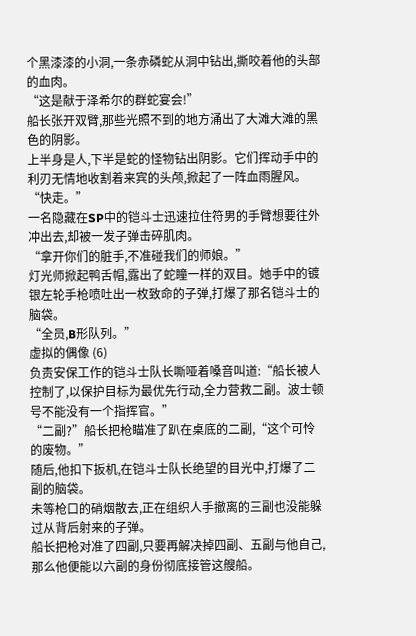个黑漆漆的小洞,一条赤磷蛇从洞中钻出,撕咬着他的头部的血肉。
“这是献于泽希尔的群蛇宴会!”
船长张开双臂,那些光照不到的地方涌出了大滩大滩的黑色的阴影。
上半身是人,下半是蛇的怪物钻出阴影。它们挥动手中的利刃无情地收割着来宾的头颅,掀起了一阵血雨腥风。
“快走。”
一名隐藏在SP中的铠斗士迅速拉住符男的手臂想要往外冲出去,却被一发子弹击碎肌肉。
“拿开你们的脏手,不准碰我们的师娘。”
灯光师掀起鸭舌帽,露出了蛇瞳一样的双目。她手中的镀银左轮手枪喷吐出一枚致命的子弹,打爆了那名铠斗士的脑袋。
“全员,B形队列。”
虚拟的偶像 (6)
负责安保工作的铠斗士队长嘶哑着嗓音叫道:“船长被人控制了,以保护目标为最优先行动,全力营救二副。波士顿号不能没有一个指挥官。”
“二副?”船长把枪瞄准了趴在桌底的二副,“这个可怜的废物。”
随后,他扣下扳机,在铠斗士队长绝望的目光中,打爆了二副的脑袋。
未等枪口的硝烟散去,正在组织人手撤离的三副也没能躲过从背后射来的子弹。
船长把枪对准了四副,只要再解决掉四副、五副与他自己,那么他便能以六副的身份彻底接管这艘船。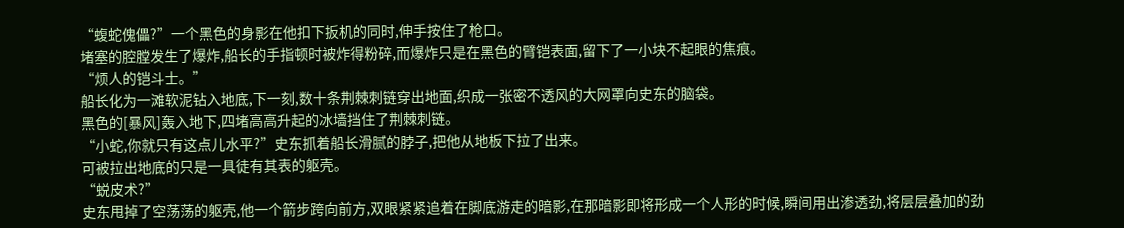“蝮蛇傀儡?”一个黑色的身影在他扣下扳机的同时,伸手按住了枪口。
堵塞的腔膛发生了爆炸,船长的手指顿时被炸得粉碎,而爆炸只是在黑色的臂铠表面,留下了一小块不起眼的焦痕。
“烦人的铠斗士。”
船长化为一滩软泥钻入地底,下一刻,数十条荆棘刺链穿出地面,织成一张密不透风的大网罩向史东的脑袋。
黑色的[暴风]轰入地下,四堵高高升起的冰墙挡住了荆棘刺链。
“小蛇,你就只有这点儿水平?”史东抓着船长滑腻的脖子,把他从地板下拉了出来。
可被拉出地底的只是一具徒有其表的躯壳。
“蜕皮术?”
史东甩掉了空荡荡的躯壳,他一个箭步跨向前方,双眼紧紧追着在脚底游走的暗影,在那暗影即将形成一个人形的时候,瞬间用出渗透劲,将层层叠加的劲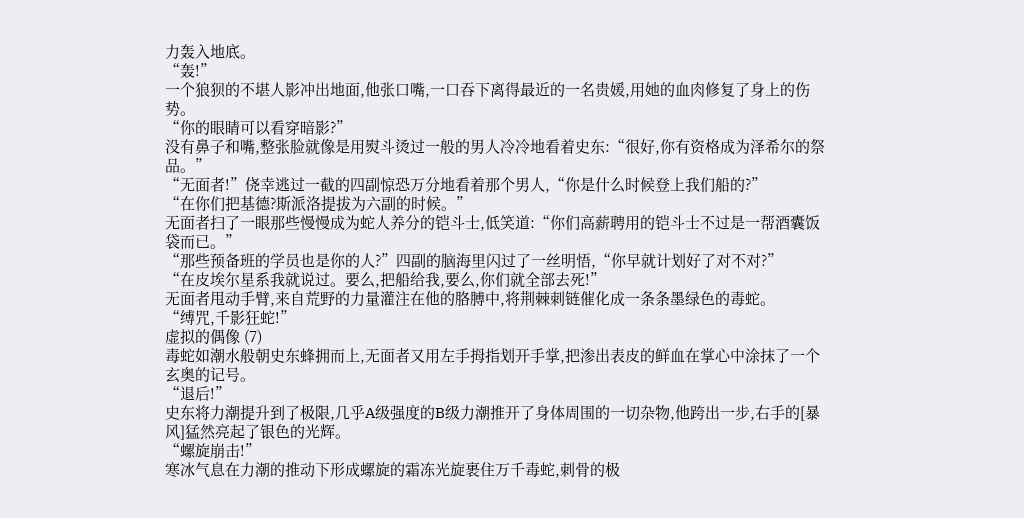力轰入地底。
“轰!”
一个狼狈的不堪人影冲出地面,他张口嘴,一口吞下离得最近的一名贵媛,用她的血肉修复了身上的伤势。
“你的眼睛可以看穿暗影?”
没有鼻子和嘴,整张脸就像是用熨斗烫过一般的男人冷冷地看着史东:“很好,你有资格成为泽希尔的祭品。”
“无面者!”侥幸逃过一截的四副惊恐万分地看着那个男人,“你是什么时候登上我们船的?”
“在你们把基德?斯派洛提拔为六副的时候。”
无面者扫了一眼那些慢慢成为蛇人养分的铠斗士,低笑道:“你们高薪聘用的铠斗士不过是一帮酒囊饭袋而已。”
“那些预备班的学员也是你的人?”四副的脑海里闪过了一丝明悟,“你早就计划好了对不对?”
“在皮埃尔星系我就说过。要么,把船给我,要么,你们就全部去死!”
无面者甩动手臂,来自荒野的力量灌注在他的胳膊中,将荆棘刺链催化成一条条墨绿色的毒蛇。
“缚咒,千影狂蛇!”
虚拟的偶像 (7)
毒蛇如潮水般朝史东蜂拥而上,无面者又用左手拇指划开手掌,把渗出表皮的鲜血在掌心中涂抹了一个玄奥的记号。
“退后!”
史东将力潮提升到了极限,几乎A级强度的B级力潮推开了身体周围的一切杂物,他跨出一步,右手的[暴风]猛然亮起了银色的光辉。
“螺旋崩击!”
寒冰气息在力潮的推动下形成螺旋的霜冻光旋裹住万千毒蛇,刺骨的极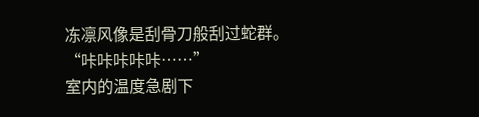冻凛风像是刮骨刀般刮过蛇群。
“咔咔咔咔咔……”
室内的温度急剧下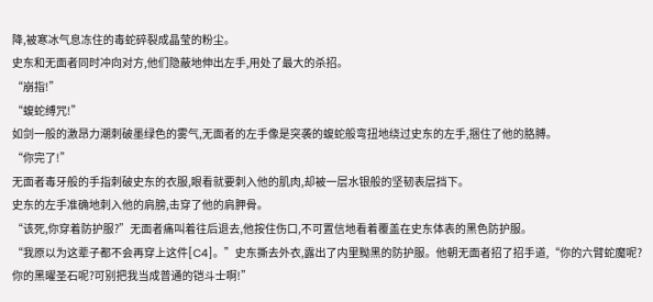降,被寒冰气息冻住的毒蛇碎裂成晶莹的粉尘。
史东和无面者同时冲向对方,他们隐蔽地伸出左手,用处了最大的杀招。
“崩指!”
“蝮蛇缚咒!”
如剑一般的激昂力潮刺破墨绿色的雾气,无面者的左手像是突袭的蝮蛇般弯扭地绕过史东的左手,捆住了他的胳膊。
“你完了!”
无面者毒牙般的手指刺破史东的衣服,眼看就要刺入他的肌肉,却被一层水银般的坚韧表层挡下。
史东的左手准确地刺入他的肩膀,击穿了他的肩胛骨。
“该死,你穿着防护服?”无面者痛叫着往后退去,他按住伤口,不可置信地看着覆盖在史东体表的黑色防护服。
“我原以为这辈子都不会再穿上这件[C4]。”史东撕去外衣,露出了内里黝黑的防护服。他朝无面者招了招手道,“你的六臂蛇魔呢?你的黑曜圣石呢?可别把我当成普通的铠斗士啊!”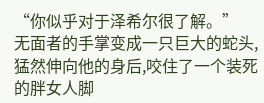“你似乎对于泽希尔很了解。”
无面者的手掌变成一只巨大的蛇头,猛然伸向他的身后,咬住了一个装死的胖女人脚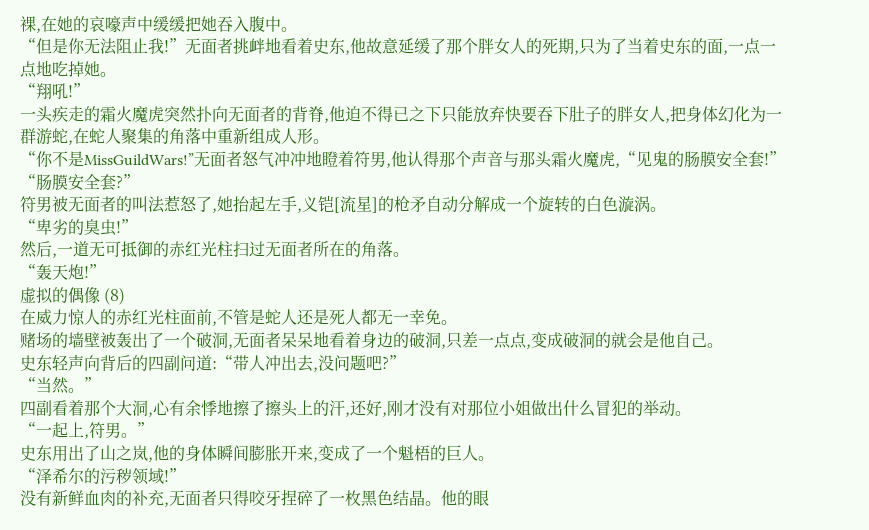裸,在她的哀嚎声中缓缓把她吞入腹中。
“但是你无法阻止我!”无面者挑衅地看着史东,他故意延缓了那个胖女人的死期,只为了当着史东的面,一点一点地吃掉她。
“翔吼!”
一头疾走的霜火魔虎突然扑向无面者的背脊,他迫不得已之下只能放弃快要吞下肚子的胖女人,把身体幻化为一群游蛇,在蛇人聚集的角落中重新组成人形。
“你不是MissGuildWars!”无面者怒气冲冲地瞪着符男,他认得那个声音与那头霜火魔虎,“见鬼的肠膜安全套!”
“肠膜安全套?”
符男被无面者的叫法惹怒了,她抬起左手,义铠[流星]的枪矛自动分解成一个旋转的白色漩涡。
“卑劣的臭虫!”
然后,一道无可抵御的赤红光柱扫过无面者所在的角落。
“轰天炮!”
虚拟的偶像 (8)
在威力惊人的赤红光柱面前,不管是蛇人还是死人都无一幸免。
赌场的墙壁被轰出了一个破洞,无面者呆呆地看着身边的破洞,只差一点点,变成破洞的就会是他自己。
史东轻声向背后的四副问道:“带人冲出去,没问题吧?”
“当然。”
四副看着那个大洞,心有余悸地擦了擦头上的汗,还好,刚才没有对那位小姐做出什么冒犯的举动。
“一起上,符男。”
史东用出了山之岚,他的身体瞬间膨胀开来,变成了一个魁梧的巨人。
“泽希尔的污秽领域!”
没有新鲜血肉的补充,无面者只得咬牙捏碎了一枚黑色结晶。他的眼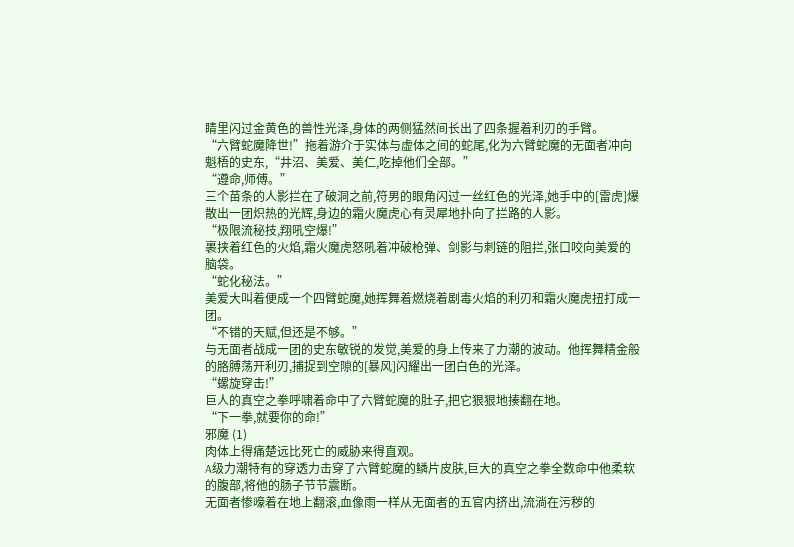睛里闪过金黄色的兽性光泽,身体的两侧猛然间长出了四条握着利刃的手臂。
“六臂蛇魔降世!”拖着游介于实体与虚体之间的蛇尾,化为六臂蛇魔的无面者冲向魁梧的史东,“井沼、美爱、美仁,吃掉他们全部。”
“遵命,师傅。”
三个苗条的人影拦在了破洞之前,符男的眼角闪过一丝红色的光泽,她手中的[雷虎]爆散出一团炽热的光辉,身边的霜火魔虎心有灵犀地扑向了拦路的人影。
“极限流秘技,翔吼空爆!”
裹挟着红色的火焰,霜火魔虎怒吼着冲破枪弹、剑影与刺链的阻拦,张口咬向美爱的脑袋。
“蛇化秘法。”
美爱大叫着便成一个四臂蛇魔,她挥舞着燃烧着剧毒火焰的利刃和霜火魔虎扭打成一团。
“不错的天赋,但还是不够。”
与无面者战成一团的史东敏锐的发觉,美爱的身上传来了力潮的波动。他挥舞精金般的胳膊荡开利刃,捕捉到空隙的[暴风]闪耀出一团白色的光泽。
“螺旋穿击!”
巨人的真空之拳呼啸着命中了六臂蛇魔的肚子,把它狠狠地揍翻在地。
“下一拳,就要你的命!”
邪魔 (1)
肉体上得痛楚远比死亡的威胁来得直观。
A级力潮特有的穿透力击穿了六臂蛇魔的鳞片皮肤,巨大的真空之拳全数命中他柔软的腹部,将他的肠子节节震断。
无面者惨嚎着在地上翻滚,血像雨一样从无面者的五官内挤出,流淌在污秽的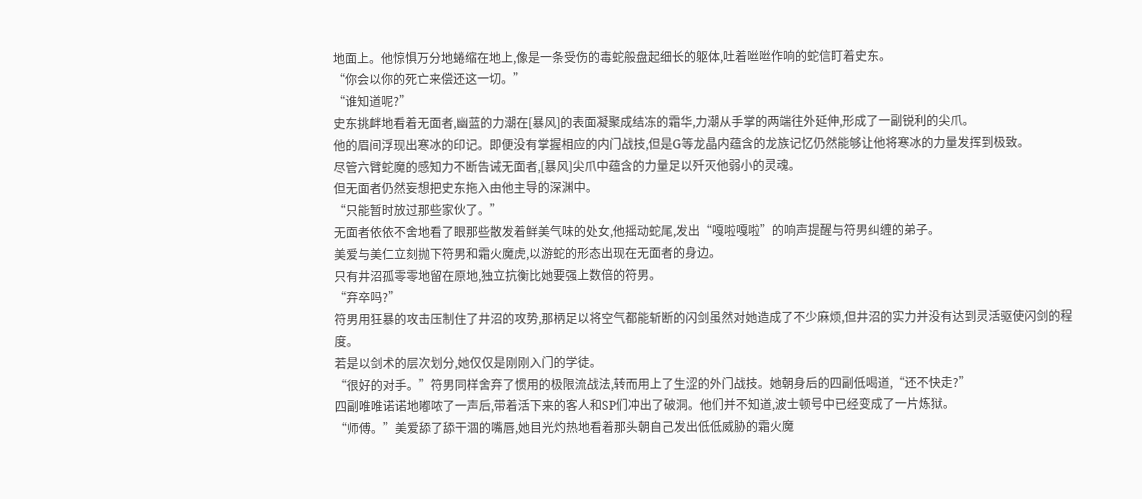地面上。他惊惧万分地蜷缩在地上,像是一条受伤的毒蛇般盘起细长的躯体,吐着咝咝作响的蛇信盯着史东。
“你会以你的死亡来偿还这一切。”
“谁知道呢?”
史东挑衅地看着无面者,幽蓝的力潮在[暴风]的表面凝聚成结冻的霜华,力潮从手掌的两端往外延伸,形成了一副锐利的尖爪。
他的眉间浮现出寒冰的印记。即便没有掌握相应的内门战技,但是G等龙晶内蕴含的龙族记忆仍然能够让他将寒冰的力量发挥到极致。
尽管六臂蛇魔的感知力不断告诫无面者,[暴风]尖爪中蕴含的力量足以歼灭他弱小的灵魂。
但无面者仍然妄想把史东拖入由他主导的深渊中。
“只能暂时放过那些家伙了。”
无面者依依不舍地看了眼那些散发着鲜美气味的处女,他摇动蛇尾,发出“嘎啦嘎啦”的响声提醒与符男纠缠的弟子。
美爱与美仁立刻抛下符男和霜火魔虎,以游蛇的形态出现在无面者的身边。
只有井沼孤零零地留在原地,独立抗衡比她要强上数倍的符男。
“弃卒吗?”
符男用狂暴的攻击压制住了井沼的攻势,那柄足以将空气都能斩断的闪剑虽然对她造成了不少麻烦,但井沼的实力并没有达到灵活驱使闪剑的程度。
若是以剑术的层次划分,她仅仅是刚刚入门的学徒。
“很好的对手。”符男同样舍弃了惯用的极限流战法,转而用上了生涩的外门战技。她朝身后的四副低喝道,“还不快走?”
四副唯唯诺诺地嘟哝了一声后,带着活下来的客人和SP们冲出了破洞。他们并不知道,波士顿号中已经变成了一片炼狱。
“师傅。”美爱舔了舔干涸的嘴唇,她目光灼热地看着那头朝自己发出低低威胁的霜火魔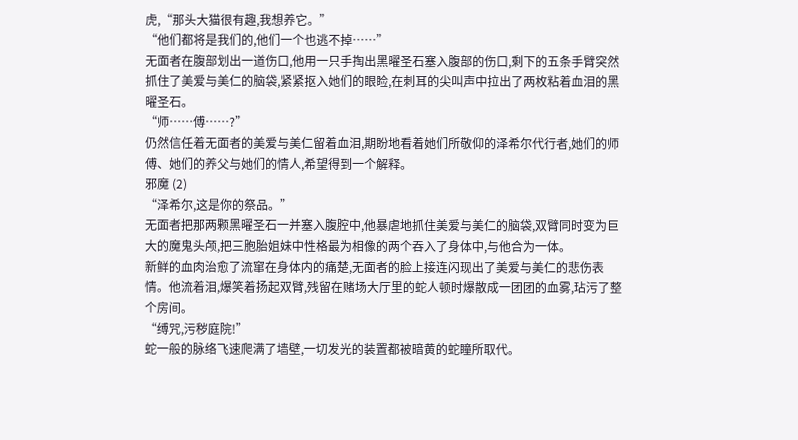虎,“那头大猫很有趣,我想养它。”
“他们都将是我们的,他们一个也逃不掉……”
无面者在腹部划出一道伤口,他用一只手掏出黑曜圣石塞入腹部的伤口,剩下的五条手臂突然抓住了美爱与美仁的脑袋,紧紧抠入她们的眼睑,在刺耳的尖叫声中拉出了两枚粘着血泪的黑曜圣石。
“师……傅……?”
仍然信任着无面者的美爱与美仁留着血泪,期盼地看着她们所敬仰的泽希尔代行者,她们的师傅、她们的养父与她们的情人,希望得到一个解释。
邪魔 (2)
“泽希尔,这是你的祭品。”
无面者把那两颗黑曜圣石一并塞入腹腔中,他暴虐地抓住美爱与美仁的脑袋,双臂同时变为巨大的魔鬼头颅,把三胞胎姐妹中性格最为相像的两个吞入了身体中,与他合为一体。
新鲜的血肉治愈了流窜在身体内的痛楚,无面者的脸上接连闪现出了美爱与美仁的悲伤表情。他流着泪,爆笑着扬起双臂,残留在赌场大厅里的蛇人顿时爆散成一团团的血雾,玷污了整个房间。
“缚咒,污秽庭院!”
蛇一般的脉络飞速爬满了墙壁,一切发光的装置都被暗黄的蛇瞳所取代。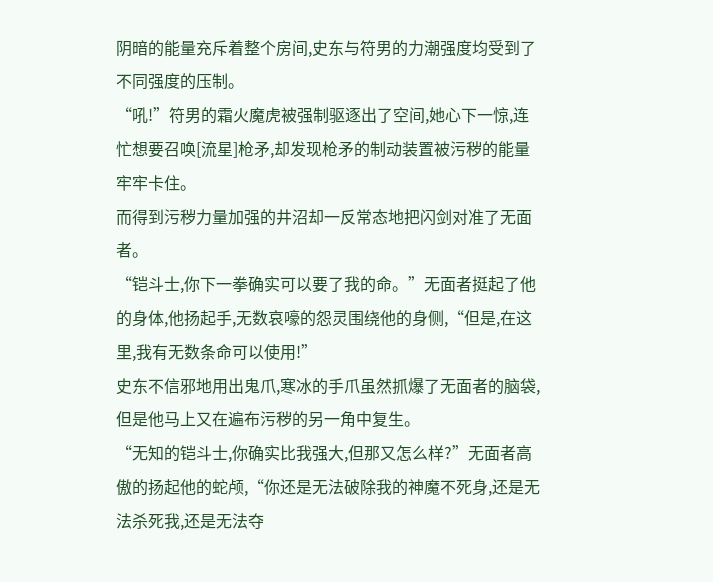阴暗的能量充斥着整个房间,史东与符男的力潮强度均受到了不同强度的压制。
“吼!”符男的霜火魔虎被强制驱逐出了空间,她心下一惊,连忙想要召唤[流星]枪矛,却发现枪矛的制动装置被污秽的能量牢牢卡住。
而得到污秽力量加强的井沼却一反常态地把闪剑对准了无面者。
“铠斗士,你下一拳确实可以要了我的命。”无面者挺起了他的身体,他扬起手,无数哀嚎的怨灵围绕他的身侧,“但是,在这里,我有无数条命可以使用!”
史东不信邪地用出鬼爪,寒冰的手爪虽然抓爆了无面者的脑袋,但是他马上又在遍布污秽的另一角中复生。
“无知的铠斗士,你确实比我强大,但那又怎么样?”无面者高傲的扬起他的蛇颅,“你还是无法破除我的神魔不死身,还是无法杀死我,还是无法夺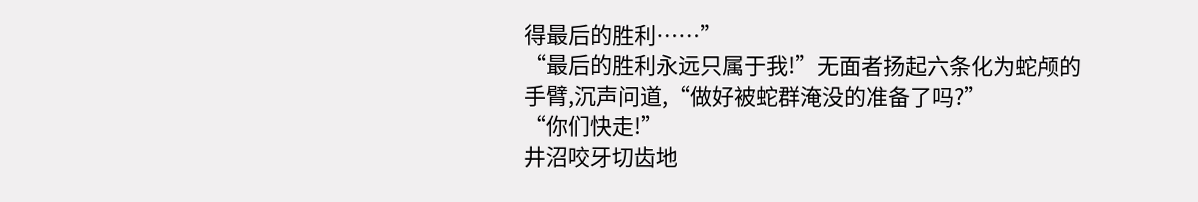得最后的胜利……”
“最后的胜利永远只属于我!”无面者扬起六条化为蛇颅的手臂,沉声问道,“做好被蛇群淹没的准备了吗?”
“你们快走!”
井沼咬牙切齿地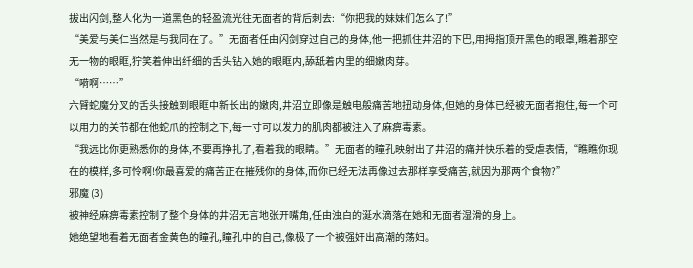拔出闪剑,整人化为一道黑色的轻盈流光往无面者的背后刺去:“你把我的妹妹们怎么了!”
“美爱与美仁当然是与我同在了。”无面者任由闪剑穿过自己的身体,他一把抓住井沼的下巴,用拇指顶开黑色的眼罩,瞧着那空无一物的眼眶,狞笑着伸出纤细的舌头钻入她的眼眶内,舔舐着内里的细嫩肉芽。
“嗬啊……”
六臂蛇魔分叉的舌头接触到眼眶中新长出的嫩肉,井沼立即像是触电般痛苦地扭动身体,但她的身体已经被无面者抱住,每一个可以用力的关节都在他蛇爪的控制之下,每一寸可以发力的肌肉都被注入了麻痹毒素。
“我远比你更熟悉你的身体,不要再挣扎了,看着我的眼睛。”无面者的瞳孔映射出了井沼的痛并快乐着的受虐表情,“瞧瞧你现在的模样,多可怜啊!你最喜爱的痛苦正在摧残你的身体,而你已经无法再像过去那样享受痛苦,就因为那两个食物?”
邪魔 (3)
被神经麻痹毒素控制了整个身体的井沼无言地张开嘴角,任由浊白的涎水滴落在她和无面者湿滑的身上。
她绝望地看着无面者金黄色的瞳孔,瞳孔中的自己,像极了一个被强奸出高潮的荡妇。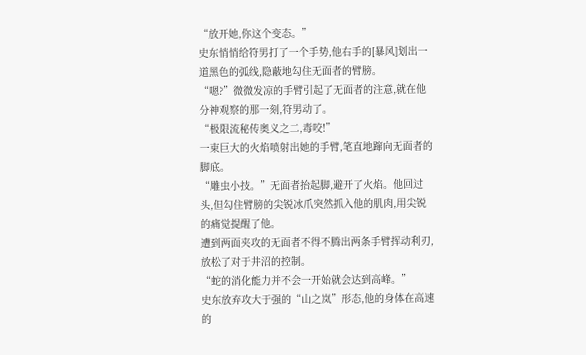“放开她,你这个变态。”
史东悄悄给符男打了一个手势,他右手的[暴风]划出一道黑色的弧线,隐蔽地勾住无面者的臂膀。
“嗯?”微微发凉的手臂引起了无面者的注意,就在他分神观察的那一刻,符男动了。
“极限流秘传奥义之二,毒咬!”
一束巨大的火焰喷射出她的手臂,笔直地蹿向无面者的脚底。
“雕虫小技。”无面者抬起脚,避开了火焰。他回过头,但勾住臂膀的尖锐冰爪突然抓入他的肌肉,用尖锐的痛觉提醒了他。
遭到两面夹攻的无面者不得不腾出两条手臂挥动利刃,放松了对于井沼的控制。
“蛇的消化能力并不会一开始就会达到高峰。”
史东放弃攻大于强的“山之岚”形态,他的身体在高速的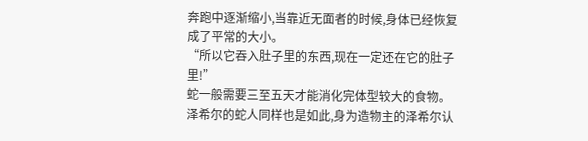奔跑中逐渐缩小,当靠近无面者的时候,身体已经恢复成了平常的大小。
“所以它吞入肚子里的东西,现在一定还在它的肚子里!”
蛇一般需要三至五天才能消化完体型较大的食物。
泽希尔的蛇人同样也是如此,身为造物主的泽希尔认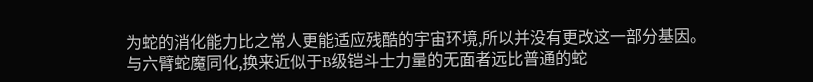为蛇的消化能力比之常人更能适应残酷的宇宙环境,所以并没有更改这一部分基因。
与六臂蛇魔同化,换来近似于B级铠斗士力量的无面者远比普通的蛇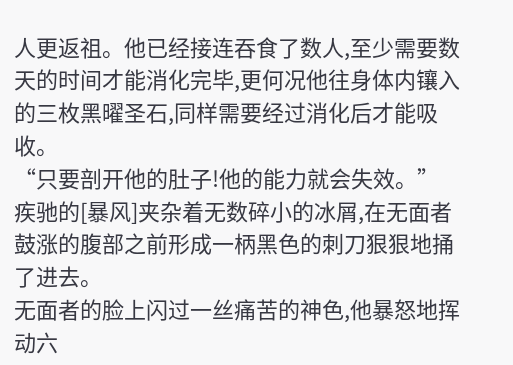人更返祖。他已经接连吞食了数人,至少需要数天的时间才能消化完毕,更何况他往身体内镶入的三枚黑曜圣石,同样需要经过消化后才能吸收。
“只要剖开他的肚子!他的能力就会失效。”
疾驰的[暴风]夹杂着无数碎小的冰屑,在无面者鼓涨的腹部之前形成一柄黑色的刺刀狠狠地捅了进去。
无面者的脸上闪过一丝痛苦的神色,他暴怒地挥动六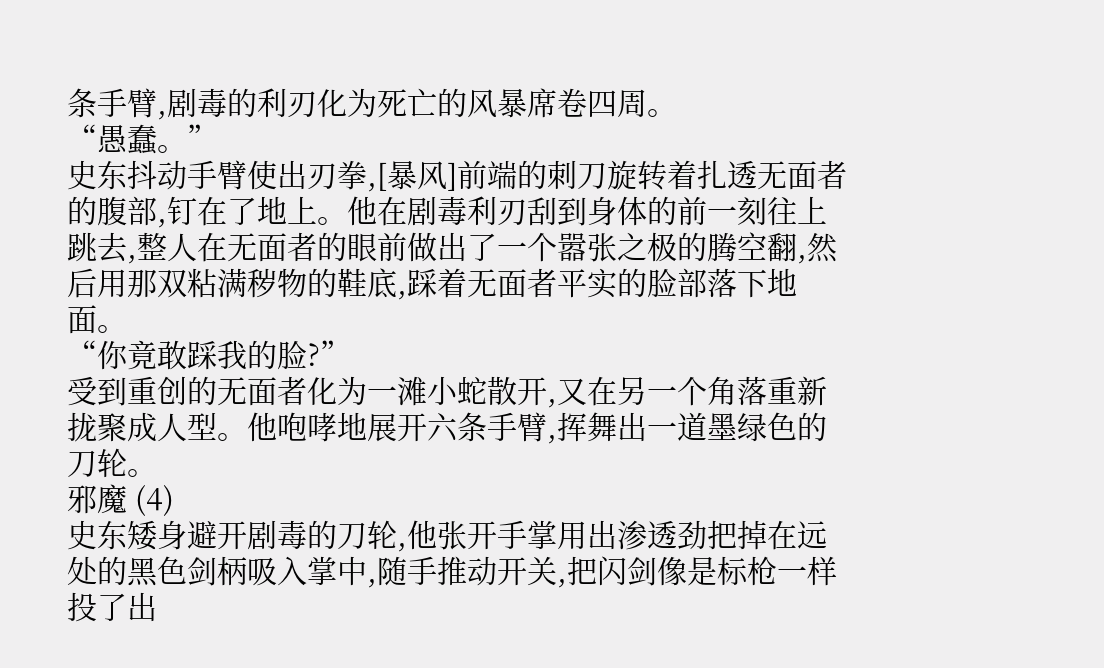条手臂,剧毒的利刃化为死亡的风暴席卷四周。
“愚蠢。”
史东抖动手臂使出刃拳,[暴风]前端的刺刀旋转着扎透无面者的腹部,钉在了地上。他在剧毒利刃刮到身体的前一刻往上跳去,整人在无面者的眼前做出了一个嚣张之极的腾空翻,然后用那双粘满秽物的鞋底,踩着无面者平实的脸部落下地面。
“你竟敢踩我的脸?”
受到重创的无面者化为一滩小蛇散开,又在另一个角落重新拢聚成人型。他咆哮地展开六条手臂,挥舞出一道墨绿色的刀轮。
邪魔 (4)
史东矮身避开剧毒的刀轮,他张开手掌用出渗透劲把掉在远处的黑色剑柄吸入掌中,随手推动开关,把闪剑像是标枪一样投了出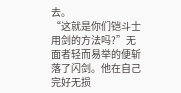去。
“这就是你们铠斗士用剑的方法吗?”无面者轻而易举的便斩落了闪剑。他在自己完好无损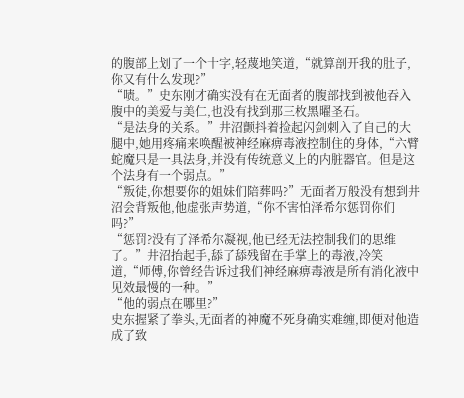的腹部上划了一个十字,轻蔑地笑道,“就算剖开我的肚子,你又有什么发现?”
“啧。”史东刚才确实没有在无面者的腹部找到被他吞入腹中的美爱与美仁,也没有找到那三枚黑曜圣石。
“是法身的关系。”井沼颤抖着捡起闪剑刺入了自己的大腿中,她用疼痛来唤醒被神经麻痹毒液控制住的身体,“六臂蛇魔只是一具法身,并没有传统意义上的内脏器官。但是这个法身有一个弱点。”
“叛徒,你想要你的姐妹们陪葬吗?”无面者万般没有想到井沼会背叛他,他虚张声势道,“你不害怕泽希尔惩罚你们吗?”
“惩罚?没有了泽希尔凝视,他已经无法控制我们的思维了。”井沼抬起手,舔了舔残留在手掌上的毒液,冷笑道,“师傅,你曾经告诉过我们神经麻痹毒液是所有消化液中见效最慢的一种。”
“他的弱点在哪里?”
史东握紧了拳头,无面者的神魔不死身确实难缠,即便对他造成了致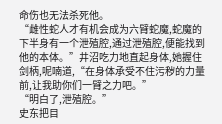命伤也无法杀死他。
“雌性蛇人才有机会成为六臂蛇魔,蛇魔的下半身有一个泄殖腔,通过泄殖腔,便能找到他的本体。”井沼吃力地直起身体,她握住剑柄,呢喃道,“在身体承受不住污秽的力量前,让我助你们一臂之力吧。”
“明白了,泄殖腔。”
史东把目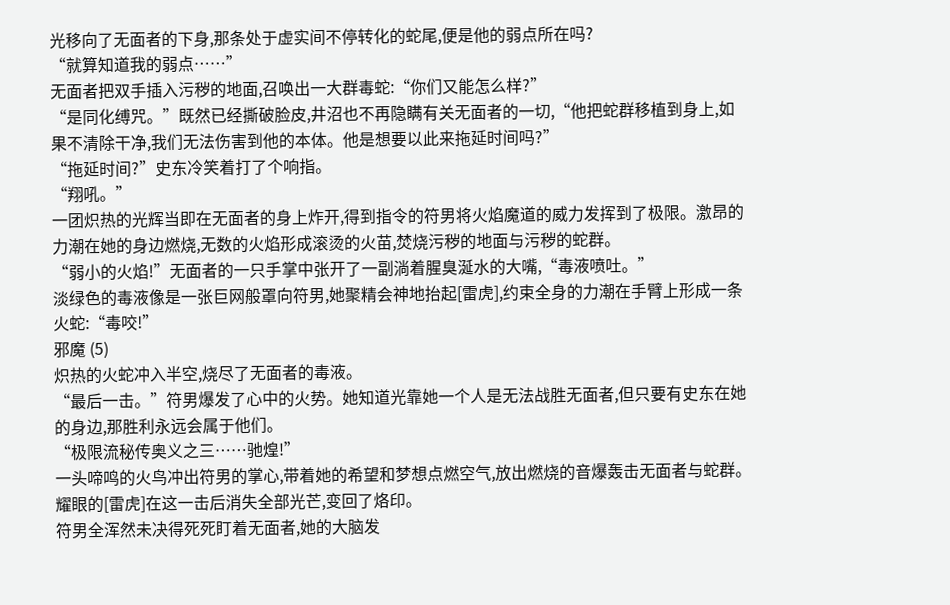光移向了无面者的下身,那条处于虚实间不停转化的蛇尾,便是他的弱点所在吗?
“就算知道我的弱点……”
无面者把双手插入污秽的地面,召唤出一大群毒蛇:“你们又能怎么样?”
“是同化缚咒。”既然已经撕破脸皮,井沼也不再隐瞒有关无面者的一切,“他把蛇群移植到身上,如果不清除干净,我们无法伤害到他的本体。他是想要以此来拖延时间吗?”
“拖延时间?”史东冷笑着打了个响指。
“翔吼。”
一团炽热的光辉当即在无面者的身上炸开,得到指令的符男将火焰魔道的威力发挥到了极限。激昂的力潮在她的身边燃烧,无数的火焰形成滚烫的火苗,焚烧污秽的地面与污秽的蛇群。
“弱小的火焰!”无面者的一只手掌中张开了一副淌着腥臭涎水的大嘴,“毒液喷吐。”
淡绿色的毒液像是一张巨网般罩向符男,她聚精会神地抬起[雷虎],约束全身的力潮在手臂上形成一条火蛇:“毒咬!”
邪魔 (5)
炽热的火蛇冲入半空,烧尽了无面者的毒液。
“最后一击。”符男爆发了心中的火势。她知道光靠她一个人是无法战胜无面者,但只要有史东在她的身边,那胜利永远会属于他们。
“极限流秘传奥义之三……驰煌!”
一头啼鸣的火鸟冲出符男的掌心,带着她的希望和梦想点燃空气,放出燃烧的音爆轰击无面者与蛇群。
耀眼的[雷虎]在这一击后消失全部光芒,变回了烙印。
符男全浑然未决得死死盯着无面者,她的大脑发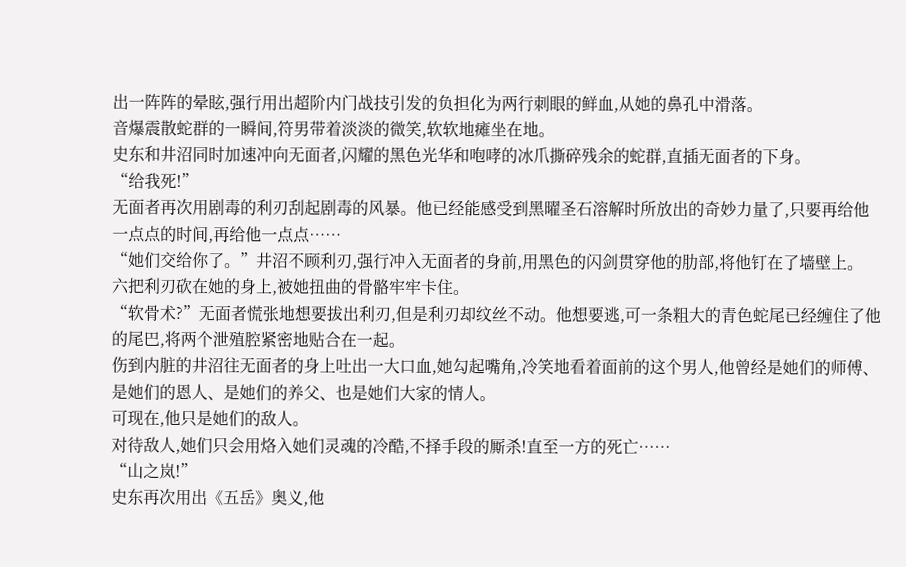出一阵阵的晕眩,强行用出超阶内门战技引发的负担化为两行刺眼的鲜血,从她的鼻孔中滑落。
音爆震散蛇群的一瞬间,符男带着淡淡的微笑,软软地瘫坐在地。
史东和井沼同时加速冲向无面者,闪耀的黑色光华和咆哮的冰爪撕碎残余的蛇群,直插无面者的下身。
“给我死!”
无面者再次用剧毒的利刃刮起剧毒的风暴。他已经能感受到黑曜圣石溶解时所放出的奇妙力量了,只要再给他一点点的时间,再给他一点点……
“她们交给你了。”井沼不顾利刃,强行冲入无面者的身前,用黑色的闪剑贯穿他的肋部,将他钉在了墙壁上。
六把利刃砍在她的身上,被她扭曲的骨骼牢牢卡住。
“软骨术?”无面者慌张地想要拔出利刃,但是利刃却纹丝不动。他想要逃,可一条粗大的青色蛇尾已经缠住了他的尾巴,将两个泄殖腔紧密地贴合在一起。
伤到内脏的井沼往无面者的身上吐出一大口血,她勾起嘴角,冷笑地看着面前的这个男人,他曾经是她们的师傅、是她们的恩人、是她们的养父、也是她们大家的情人。
可现在,他只是她们的敌人。
对待敌人,她们只会用烙入她们灵魂的冷酷,不择手段的厮杀!直至一方的死亡……
“山之岚!”
史东再次用出《五岳》奥义,他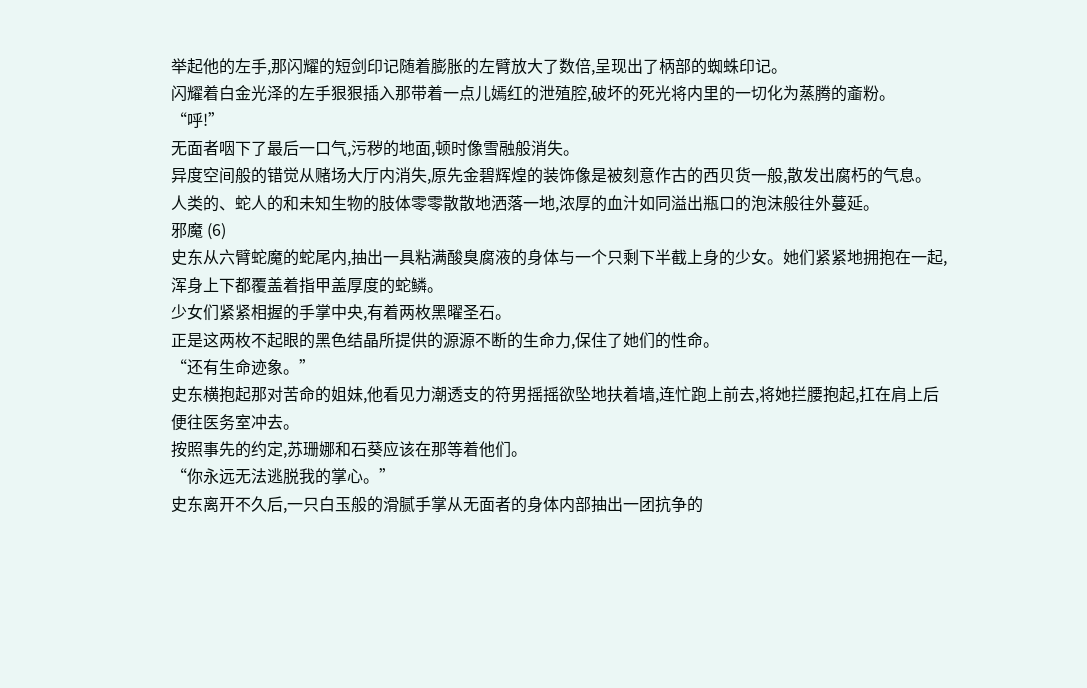举起他的左手,那闪耀的短剑印记随着膨胀的左臂放大了数倍,呈现出了柄部的蜘蛛印记。
闪耀着白金光泽的左手狠狠插入那带着一点儿嫣红的泄殖腔,破坏的死光将内里的一切化为蒸腾的齑粉。
“呼!”
无面者咽下了最后一口气,污秽的地面,顿时像雪融般消失。
异度空间般的错觉从赌场大厅内消失,原先金碧辉煌的装饰像是被刻意作古的西贝货一般,散发出腐朽的气息。
人类的、蛇人的和未知生物的肢体零零散散地洒落一地,浓厚的血汁如同溢出瓶口的泡沫般往外蔓延。
邪魔 (6)
史东从六臂蛇魔的蛇尾内,抽出一具粘满酸臭腐液的身体与一个只剩下半截上身的少女。她们紧紧地拥抱在一起,浑身上下都覆盖着指甲盖厚度的蛇鳞。
少女们紧紧相握的手掌中央,有着两枚黑曜圣石。
正是这两枚不起眼的黑色结晶所提供的源源不断的生命力,保住了她们的性命。
“还有生命迹象。”
史东横抱起那对苦命的姐妹,他看见力潮透支的符男摇摇欲坠地扶着墙,连忙跑上前去,将她拦腰抱起,扛在肩上后便往医务室冲去。
按照事先的约定,苏珊娜和石葵应该在那等着他们。
“你永远无法逃脱我的掌心。”
史东离开不久后,一只白玉般的滑腻手掌从无面者的身体内部抽出一团抗争的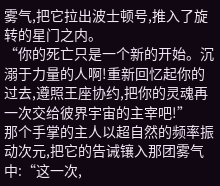雾气,把它拉出波士顿号,推入了旋转的星门之内。
“你的死亡只是一个新的开始。沉溺于力量的人啊!重新回忆起你的过去,遵照王座协约,把你的灵魂再一次交给彼界宇宙的主宰吧!”
那个手掌的主人以超自然的频率振动次元,把它的告诫镶入那团雾气中:“这一次,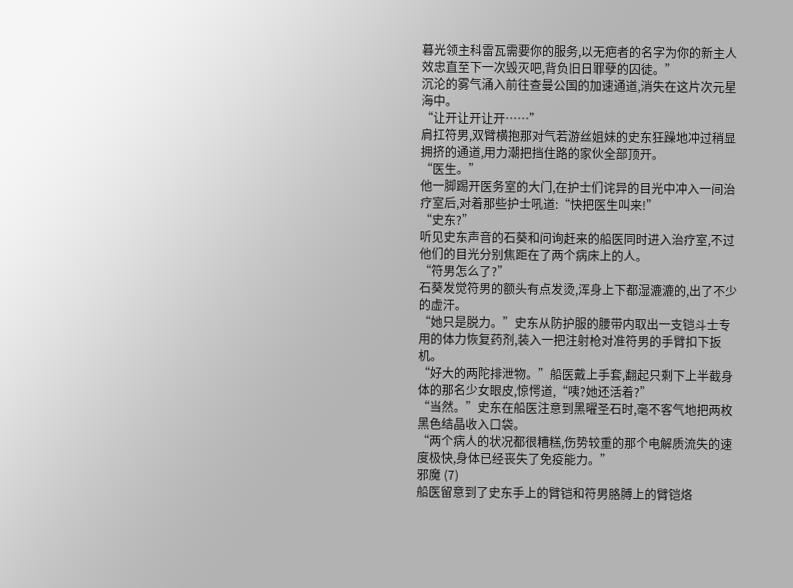暮光领主科雷瓦需要你的服务,以无疤者的名字为你的新主人效忠直至下一次毁灭吧,背负旧日罪孽的囚徒。”
沉沦的雾气涌入前往查曼公国的加速通道,消失在这片次元星海中。
“让开让开让开……”
肩扛符男,双臂横抱那对气若游丝姐妹的史东狂躁地冲过稍显拥挤的通道,用力潮把挡住路的家伙全部顶开。
“医生。”
他一脚踢开医务室的大门,在护士们诧异的目光中冲入一间治疗室后,对着那些护士吼道:“快把医生叫来!”
“史东?”
听见史东声音的石葵和问询赶来的船医同时进入治疗室,不过他们的目光分别焦距在了两个病床上的人。
“符男怎么了?”
石葵发觉符男的额头有点发烫,浑身上下都湿漉漉的,出了不少的虚汗。
“她只是脱力。”史东从防护服的腰带内取出一支铠斗士专用的体力恢复药剂,装入一把注射枪对准符男的手臂扣下扳机。
“好大的两陀排泄物。”船医戴上手套,翻起只剩下上半截身体的那名少女眼皮,惊愕道,“咦?她还活着?”
“当然。”史东在船医注意到黑曜圣石时,毫不客气地把两枚黑色结晶收入口袋。
“两个病人的状况都很糟糕,伤势较重的那个电解质流失的速度极快,身体已经丧失了免疫能力。”
邪魔 (7)
船医留意到了史东手上的臂铠和符男胳膊上的臂铠烙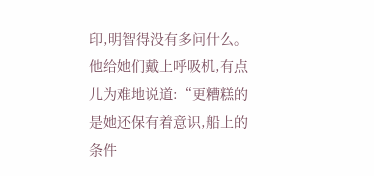印,明智得没有多问什么。他给她们戴上呼吸机,有点儿为难地说道:“更糟糕的是她还保有着意识,船上的条件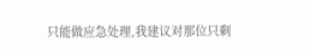只能做应急处理,我建议对那位只剩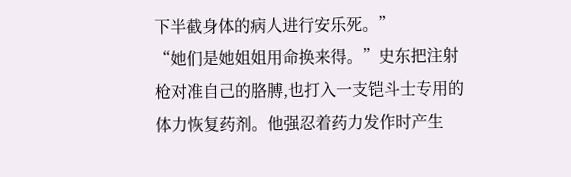下半截身体的病人进行安乐死。”
“她们是她姐姐用命换来得。”史东把注射枪对准自己的胳膊,也打入一支铠斗士专用的体力恢复药剂。他强忍着药力发作时产生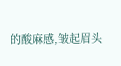的酸麻感,皱起眉头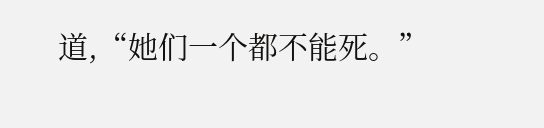道,“她们一个都不能死。”